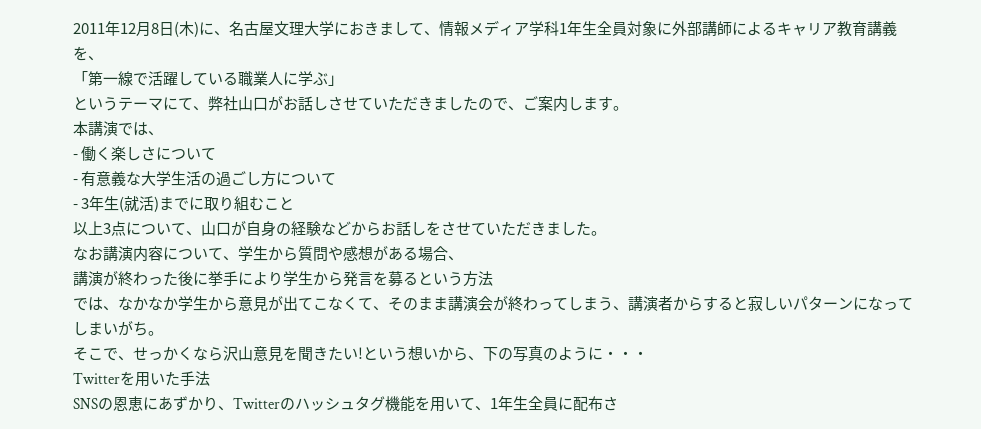2011年12月8日(木)に、名古屋文理大学におきまして、情報メディア学科1年生全員対象に外部講師によるキャリア教育講義を、
「第一線で活躍している職業人に学ぶ」
というテーマにて、弊社山口がお話しさせていただきましたので、ご案内します。
本講演では、
- 働く楽しさについて
- 有意義な大学生活の過ごし方について
- 3年生(就活)までに取り組むこと
以上3点について、山口が自身の経験などからお話しをさせていただきました。
なお講演内容について、学生から質問や感想がある場合、
講演が終わった後に挙手により学生から発言を募るという方法
では、なかなか学生から意見が出てこなくて、そのまま講演会が終わってしまう、講演者からすると寂しいパターンになってしまいがち。
そこで、せっかくなら沢山意見を聞きたい!という想いから、下の写真のように・・・
Twitterを用いた手法
SNSの恩恵にあずかり、Twitterのハッシュタグ機能を用いて、1年生全員に配布さ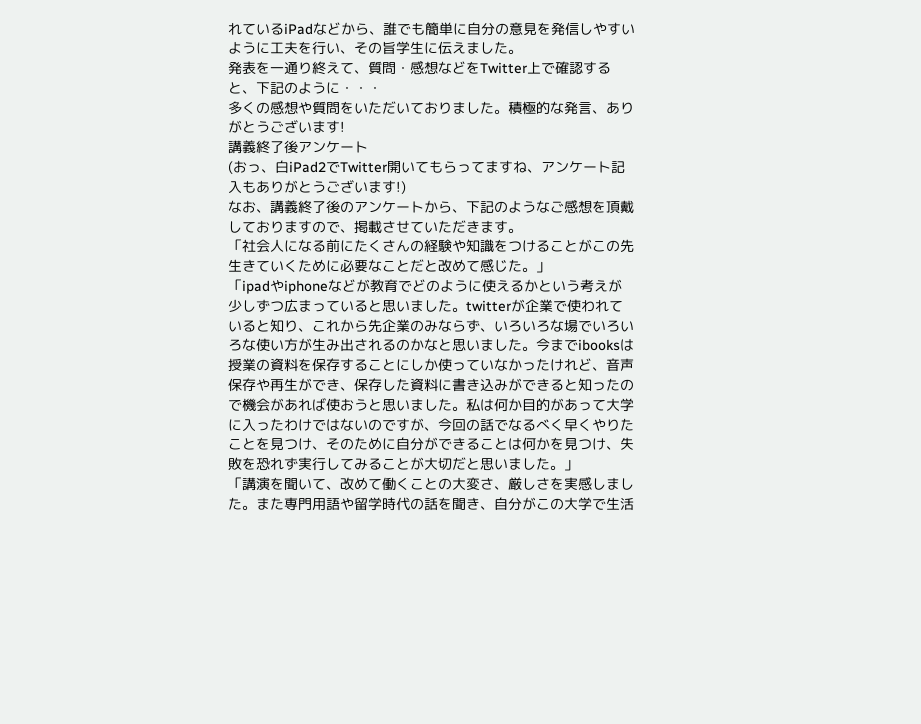れているiPadなどから、誰でも簡単に自分の意見を発信しやすいように工夫を行い、その旨学生に伝えました。
発表を一通り終えて、質問・感想などをTwitter上で確認すると、下記のように・・・
多くの感想や質問をいただいておりました。積極的な発言、ありがとうございます!
講義終了後アンケート
(おっ、白iPad2でTwitter開いてもらってますね、アンケート記入もありがとうございます!)
なお、講義終了後のアンケートから、下記のようなご感想を頂戴しておりますので、掲載させていただきます。
「社会人になる前にたくさんの経験や知識をつけることがこの先生きていくために必要なことだと改めて感じた。」
「ipadやiphoneなどが教育でどのように使えるかという考えが少しずつ広まっていると思いました。twitterが企業で使われていると知り、これから先企業のみならず、いろいろな場でいろいろな使い方が生み出されるのかなと思いました。今までibooksは授業の資料を保存することにしか使っていなかったけれど、音声保存や再生ができ、保存した資料に書き込みができると知ったので機会があれば使おうと思いました。私は何か目的があって大学に入ったわけではないのですが、今回の話でなるべく早くやりたことを見つけ、そのために自分ができることは何かを見つけ、失敗を恐れず実行してみることが大切だと思いました。」
「講演を聞いて、改めて働くことの大変さ、厳しさを実感しました。また専門用語や留学時代の話を聞き、自分がこの大学で生活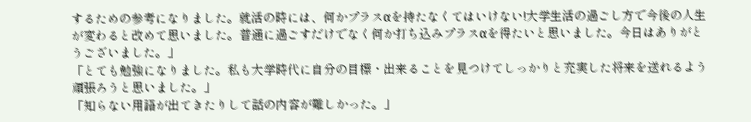するための参考になりました。就活の時には、何かプラスαを持たなくてはいけない!大学生活の過ごし方で今後の人生が変わると改めて思いました。普通に過ごすだけでなく何か打ち込みプラスαを得たいと思いました。今日はありがとうございました。」
「とても勉強になりました。私も大学時代に自分の目標・出来ることを見つけてしっかりと充実した将来を送れるよう頑張ろうと思いました。」
「知らない用語が出てきたりして話の内容が難しかった。」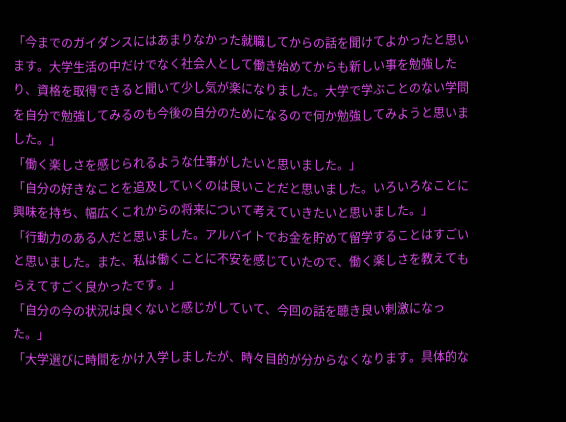「今までのガイダンスにはあまりなかった就職してからの話を聞けてよかったと思います。大学生活の中だけでなく社会人として働き始めてからも新しい事を勉強したり、資格を取得できると聞いて少し気が楽になりました。大学で学ぶことのない学問を自分で勉強してみるのも今後の自分のためになるので何か勉強してみようと思いました。」
「働く楽しさを感じられるような仕事がしたいと思いました。」
「自分の好きなことを追及していくのは良いことだと思いました。いろいろなことに興味を持ち、幅広くこれからの将来について考えていきたいと思いました。」
「行動力のある人だと思いました。アルバイトでお金を貯めて留学することはすごいと思いました。また、私は働くことに不安を感じていたので、働く楽しさを教えてもらえてすごく良かったです。」
「自分の今の状況は良くないと感じがしていて、今回の話を聴き良い刺激になった。」
「大学選びに時間をかけ入学しましたが、時々目的が分からなくなります。具体的な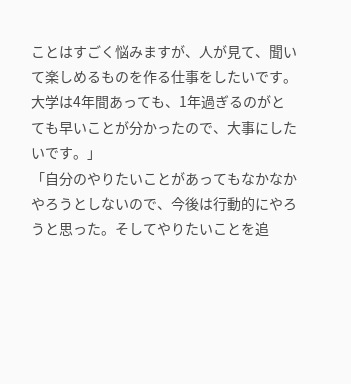ことはすごく悩みますが、人が見て、聞いて楽しめるものを作る仕事をしたいです。大学は4年間あっても、1年過ぎるのがとても早いことが分かったので、大事にしたいです。」
「自分のやりたいことがあってもなかなかやろうとしないので、今後は行動的にやろうと思った。そしてやりたいことを追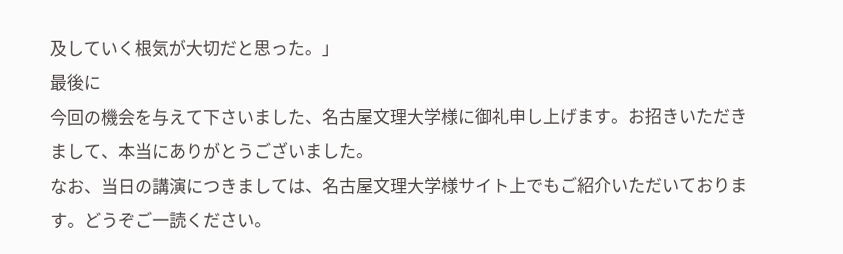及していく根気が大切だと思った。」
最後に
今回の機会を与えて下さいました、名古屋文理大学様に御礼申し上げます。お招きいただきまして、本当にありがとうございました。
なお、当日の講演につきましては、名古屋文理大学様サイト上でもご紹介いただいております。どうぞご一読ください。